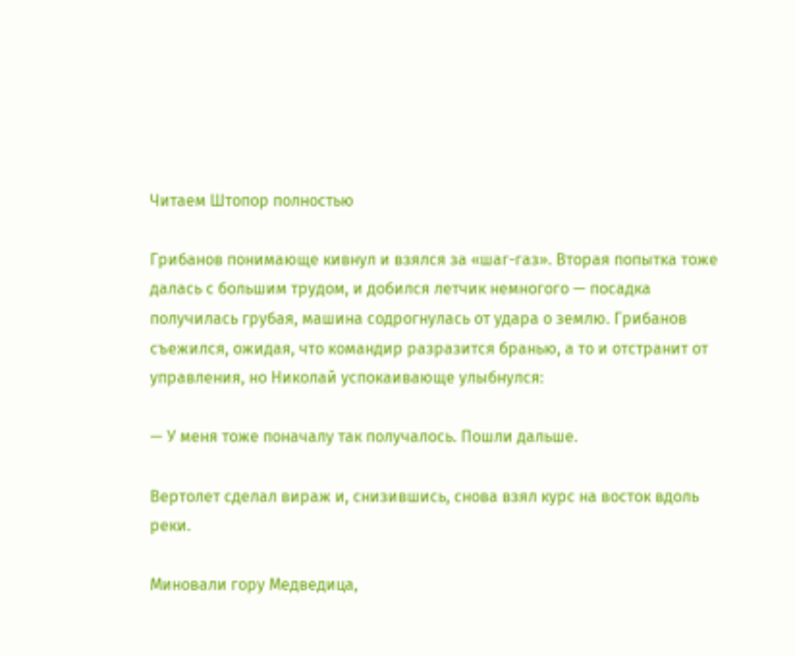Читаем Штопор полностью

Грибанов понимающе кивнул и взялся за «шаг-газ». Вторая попытка тоже далась с большим трудом, и добился летчик немногого — посадка получилась грубая, машина содрогнулась от удара о землю. Грибанов съежился, ожидая, что командир разразится бранью, а то и отстранит от управления, но Николай успокаивающе улыбнулся:

— У меня тоже поначалу так получалось. Пошли дальше.

Вертолет сделал вираж и, снизившись, снова взял курс на восток вдоль реки.

Миновали гору Медведица,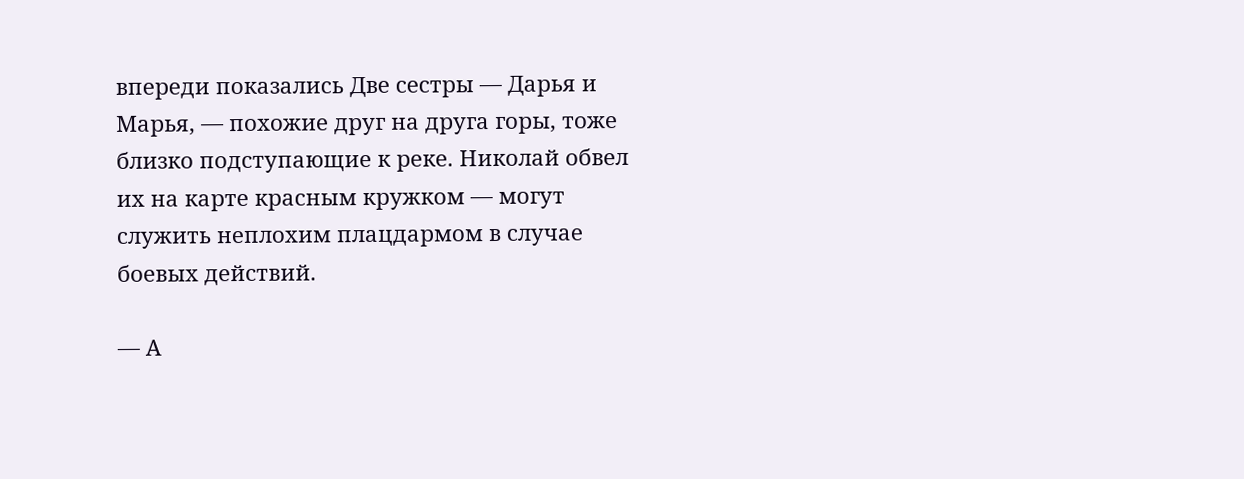впереди показались Две сестры — Дарья и Марья, — похожие друг на друга горы, тоже близко подступающие к реке. Николай обвел их на карте красным кружком — могут служить неплохим плацдармом в случае боевых действий.

— А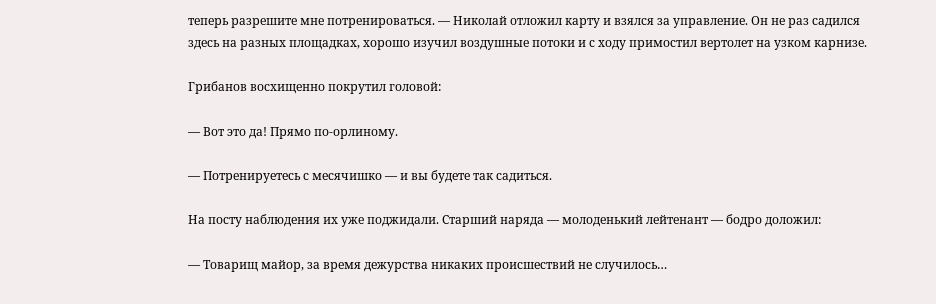теперь разрешите мне потренироваться. — Николай отложил карту и взялся за управление. Он не раз садился здесь на разных площадках, хорошо изучил воздушные потоки и с ходу примостил вертолет на узком карнизе.

Грибанов восхищенно покрутил головой:

— Вот это да! Прямо по-орлиному.

— Потренируетесь с месячишко — и вы будете так садиться.

На посту наблюдения их уже поджидали. Старший наряда — молоденький лейтенант — бодро доложил:

— Товарищ майор, за время дежурства никаких происшествий не случилось…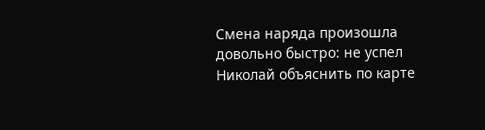Смена наряда произошла довольно быстро: не успел Николай объяснить по карте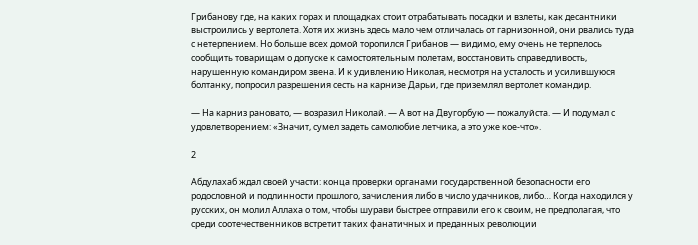Грибанову где, на каких горах и площадках стоит отрабатывать посадки и взлеты, как десантники выстроились у вертолета. Хотя их жизнь здесь мало чем отличалась от гарнизонной, они рвались туда с нетерпением. Но больше всех домой торопился Грибанов — видимо, ему очень не терпелось сообщить товарищам о допуске к самостоятельным полетам, восстановить справедливость, нарушенную командиром звена. И к удивлению Николая, несмотря на усталость и усилившуюся болтанку, попросил разрешения сесть на карнизе Дарьи, где приземлял вертолет командир.

— На карниз рановато, — возразил Николай. — А вот на Двугорбую — пожалуйста. — И подумал с удовлетворением: «Значит, сумел задеть самолюбие летчика, а это уже кое-что».

2

Абдулахаб ждал своей участи: конца проверки органами государственной безопасности его родословной и подлинности прошлого, зачисления либо в число удачников, либо… Когда находился у русских, он молил Аллаха о том, чтобы шурави быстрее отправили его к своим, не предполагая, что среди соотечественников встретит таких фанатичных и преданных революции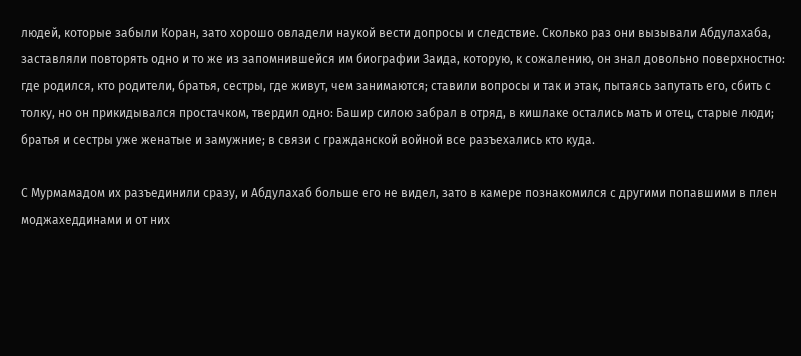людей, которые забыли Коран, зато хорошо овладели наукой вести допросы и следствие. Сколько раз они вызывали Абдулахаба, заставляли повторять одно и то же из запомнившейся им биографии Заида, которую, к сожалению, он знал довольно поверхностно: где родился, кто родители, братья, сестры, где живут, чем занимаются; ставили вопросы и так и этак, пытаясь запутать его, сбить с толку, но он прикидывался простачком, твердил одно: Башир силою забрал в отряд, в кишлаке остались мать и отец, старые люди; братья и сестры уже женатые и замужние; в связи с гражданской войной все разъехались кто куда.

С Мурмамадом их разъединили сразу, и Абдулахаб больше его не видел, зато в камере познакомился с другими попавшими в плен моджахеддинами и от них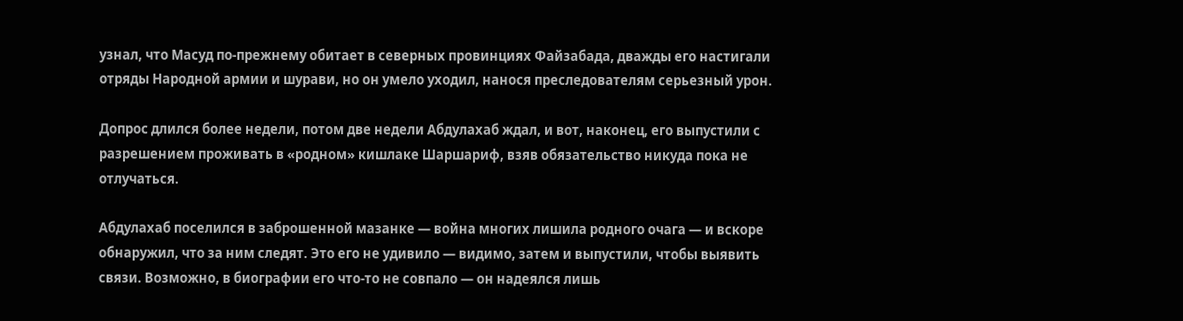узнал, что Масуд по-прежнему обитает в северных провинциях Файзабада, дважды его настигали отряды Народной армии и шурави, но он умело уходил, нанося преследователям серьезный урон.

Допрос длился более недели, потом две недели Абдулахаб ждал, и вот, наконец, его выпустили с разрешением проживать в «родном» кишлаке Шаршариф, взяв обязательство никуда пока не отлучаться.

Абдулахаб поселился в заброшенной мазанке — война многих лишила родного очага — и вскоре обнаружил, что за ним следят. Это его не удивило — видимо, затем и выпустили, чтобы выявить связи. Возможно, в биографии его что-то не совпало — он надеялся лишь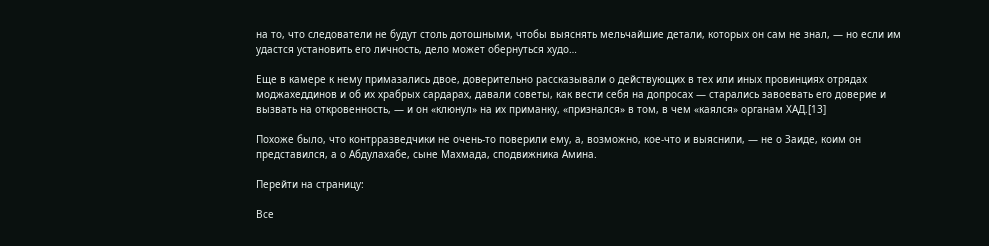на то, что следователи не будут столь дотошными, чтобы выяснять мельчайшие детали, которых он сам не знал, — но если им удастся установить его личность, дело может обернуться худо…

Еще в камере к нему примазались двое, доверительно рассказывали о действующих в тех или иных провинциях отрядах моджахеддинов и об их храбрых сардарах, давали советы, как вести себя на допросах — старались завоевать его доверие и вызвать на откровенность, — и он «клюнул» на их приманку, «признался» в том, в чем «каялся» органам ХАД.[13]

Похоже было, что контрразведчики не очень-то поверили ему, а, возможно, кое-что и выяснили, — не о Заиде, коим он представился, а о Абдулахабе, сыне Махмада, сподвижника Амина.

Перейти на страницу:

Все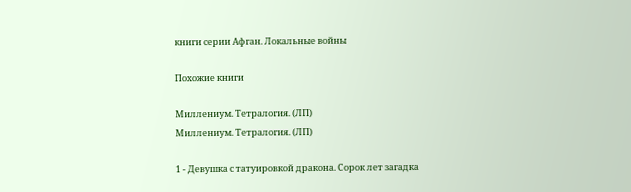книги серии Афган. Локальные войны

Похожие книги

Миллениум. Тетралогия. (ЛП)
Миллениум. Тетралогия. (ЛП)

1 - Девушка с татуировкой дракона. Сорок лет загадка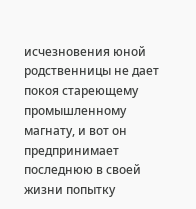исчезновения юной родственницы не дает покоя стареющему промышленному магнату, и вот он предпринимает последнюю в своей жизни попытку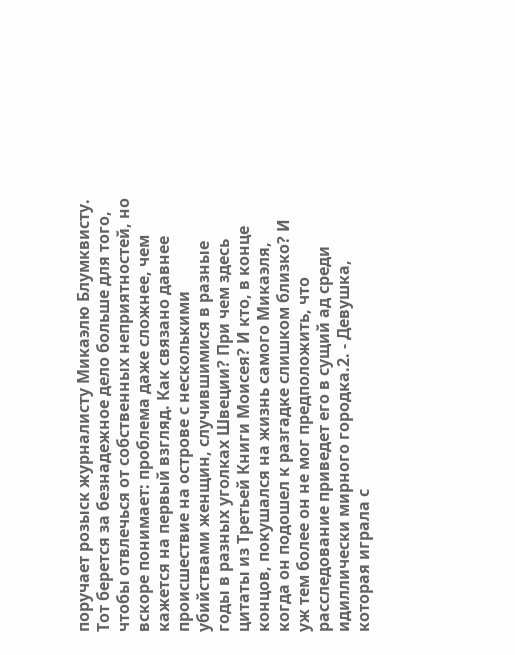поручает розыск журналисту Микаэлю Блумквисту. Тот берется за безнадежное дело больше для того, чтобы отвлечься от собственных неприятностей, но вскоре понимает: проблема даже сложнее, чем кажется на первый взгляд. Как связано давнее происшествие на острове с несколькими убийствами женщин, случившимися в разные годы в разных уголках Швеции? При чем здесь цитаты из Третьей Книги Моисея? И кто, в конце концов, покушался на жизнь самого Микаэля, когда он подошел к разгадке слишком близко? И уж тем более он не мог предположить, что расследование приведет его в сущий ад среди идиллически мирного городка.2. - Девушка, которая играла с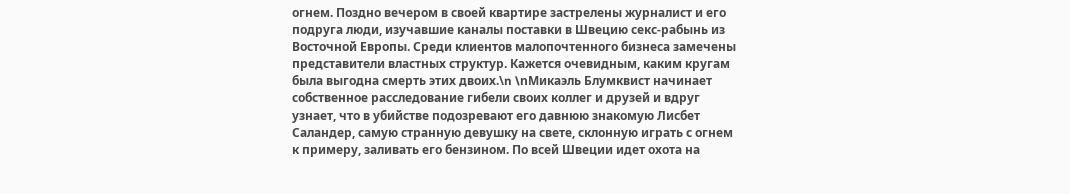огнем. Поздно вечером в своей квартире застрелены журналист и его подруга люди, изучавшие каналы поставки в Швецию секс-рабынь из Восточной Европы. Среди клиентов малопочтенного бизнеса замечены представители властных структур. Кажется очевидным, каким кругам была выгодна смерть этих двоих.\n \nМикаэль Блумквист начинает собственное расследование гибели своих коллег и друзей и вдруг узнает, что в убийстве подозревают его давнюю знакомую Лисбет Саландер, самую странную девушку на свете, склонную играть с огнем к примеру, заливать его бензином. По всей Швеции идет охота на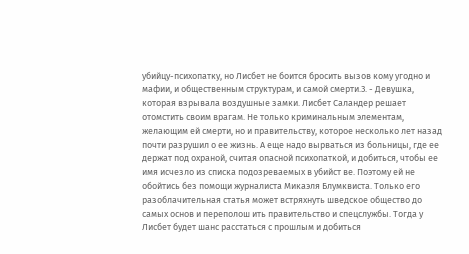убийцу-психопатку, но Лисбет не боится бросить вызов кому угодно и мафии, и общественным структурам, и самой смерти.3. - Девушка, которая взрывала воздушные замки. Лисбет Саландер решает отомстить своим врагам. Не только криминальным элементам, желающим ей смерти, но и правительству, которое несколько лет назад почти разрушил о ее жизнь. А еще надо вырваться из больницы, где ее держат под охраной, считая опасной психопаткой, и добиться, чтобы ее имя исчезло из списка подозреваемых в убийст ве. Поэтому ей не обойтись без помощи журналиста Микаэля Блумквиста. Только его разоблачительная статья может встряхнуть шведское общество до самых основ и переполош ить правительство и спецслужбы. Тогда у Лисбет будет шанс расстаться с прошлым и добиться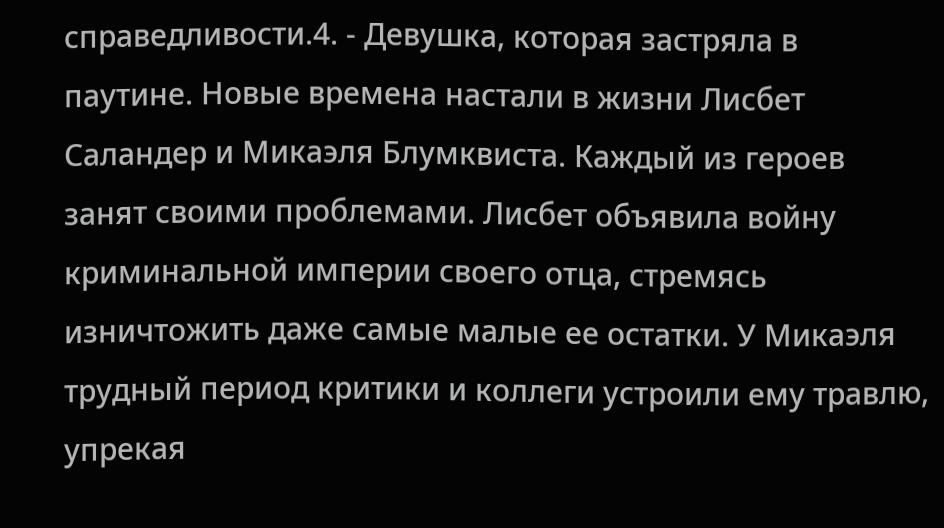справедливости.4. - Девушка, которая застряла в паутине. Новые времена настали в жизни Лисбет Саландер и Микаэля Блумквиста. Каждый из героев занят своими проблемами. Лисбет объявила войну криминальной империи своего отца, стремясь изничтожить даже самые малые ее остатки. У Микаэля трудный период критики и коллеги устроили ему травлю, упрекая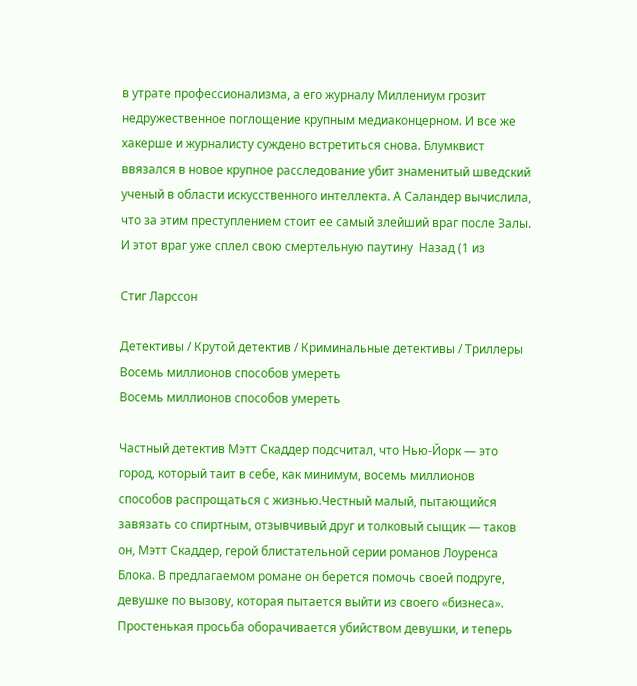в утрате профессионализма, а его журналу Миллениум грозит недружественное поглощение крупным медиаконцерном. И все же хакерше и журналисту суждено встретиться снова. Блумквист ввязался в новое крупное расследование убит знаменитый шведский ученый в области искусственного интеллекта. А Саландер вычислила, что за этим преступлением стоит ее самый злейший враг после Залы. И этот враг уже сплел свою смертельную паутину  Назад (1 из

Стиг Ларссон

Детективы / Крутой детектив / Криминальные детективы / Триллеры
Восемь миллионов способов умереть
Восемь миллионов способов умереть

Частный детектив Мэтт Скаддер подсчитал, что Нью-Йорк — это город, который таит в себе, как минимум, восемь миллионов способов распрощаться с жизнью.Честный малый, пытающийся завязать со спиртным, отзывчивый друг и толковый сыщик — таков он, Мэтт Скаддер, герой блистательной серии романов Лоуренса Блока. В предлагаемом романе он берется помочь своей подруге, девушке по вызову, которая пытается выйти из своего «бизнеса». Простенькая просьба оборачивается убийством девушки, и теперь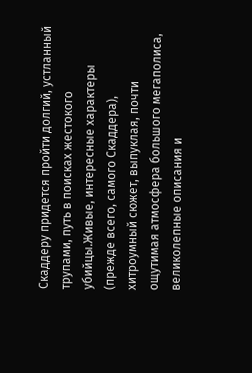Скаддеру придется пройти долгий, устланный трупами, путь в поисках жестокого убийцы.Живые, интересные характеры (прежде всего, самого Скаддера), хитроумный сюжет, выпуклая, почти ощутимая атмосфера большого мегаполиса, великолепные описания и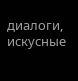диалоги, искусные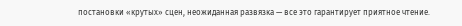постановки «крутых» сцен, неожиданная развязка — все это гарантирует приятное чтение.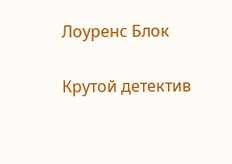Лоуренс Блок

Крутой детектив